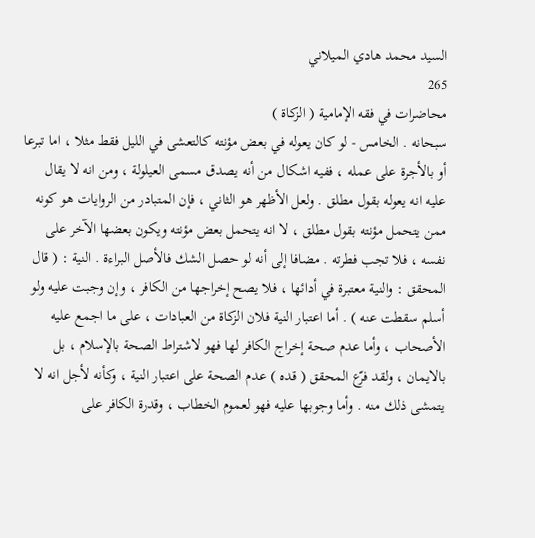السيد محمد هادي الميلاني
265
محاضرات في فقه الإمامية ( الزكاة )
سبحانه . الخامس - لو كان يعوله في بعض مؤنته كالتعشى في الليل فقط مثلا ، اما تبرعا أو بالأجرة على عمله ، ففيه اشكال من أنه يصدق مسمى العيلولة ، ومن انه لا يقال عليه انه يعوله بقول مطلق . ولعل الأظهر هو الثاني ، فإن المتبادر من الروايات هو كونه ممن يتحمل مؤنته بقول مطلق ، لا انه يتحمل بعض مؤنته ويكون بعضها الآخر على نفسه ، فلا تجب فطرته . مضافا إلى أنه لو حصل الشك فالأصل البراءة . النية : ( قال المحقق : والنية معتبرة في أدائها ، فلا يصح إخراجها من الكافر ، وإن وجبت عليه ولو أسلم سقطت عنه ) . أما اعتبار النية فلان الزكاة من العبادات ، على ما اجمع عليه الأصحاب ، وأما عدم صحة إخراج الكافر لها فهو لاشتراط الصحة بالإسلام ، بل بالايمان ، ولقد فرّع المحقق ( قده ) عدم الصحة على اعتبار النية ، وكأنه لأجل انه لا يتمشى ذلك منه . وأما وجوبها عليه فهو لعموم الخطاب ، وقدرة الكافر على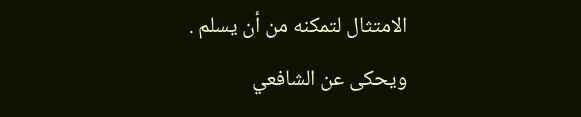الامتثال لتمكنه من أن يسلم . ويحكى عن الشافعي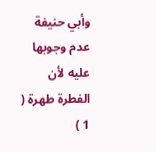وأبي حنيفة عدم وجوبها عليه لأن الفطرة طهرة ( 1 )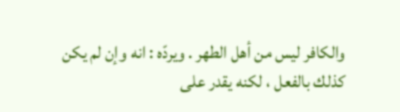والكافر ليس من أهل الطهر . ويردّه : انه وإن لم يكن كذلك بالفعل ، لكنه يقدر على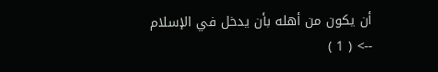أن يكون من أهله بأن يدخل في الإسلام
--> ( 1 )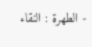- الطهرة : النقاء